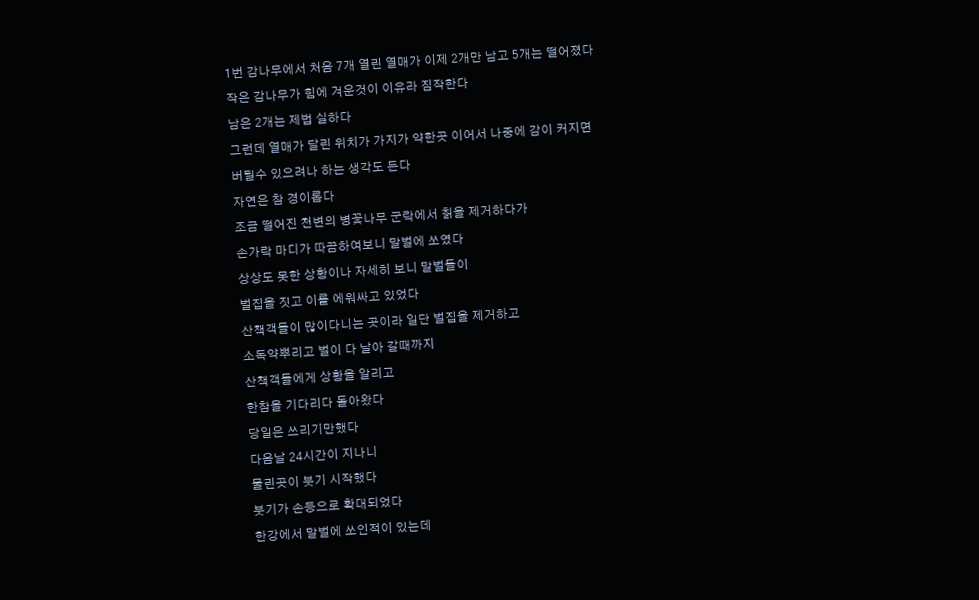1번 감나무에서 처음 7개 열린 열매가 이제 2개만 남고 5개는 떨어졌다
작은 감나무가 힘에 겨운것이 이유라 짐작한다
남은 2개는 제법 실하다
그런데 열매가 달린 위치가 가지가 약한곳 이어서 나중에 감이 커지면
버틸수 있으려나 하는 생각도 든다
자연은 참 경이롭다
조금 떨어진 천변의 병꽃나무 군락에서 칡을 제거하다가
손가락 마디가 따끔하여보니 말벌에 쏘였다
상상도 못한 상황이나 자세히 보니 말벌들이
벌집을 짓고 이를 에워싸고 있었다
산책객들이 많이다니는 곳이라 일단 벌집을 제거하고
소독약뿌리고 벌이 다 날아 갈때까지
산책객들에게 상황을 알리고
한참을 기다리다 돌아왔다
당일은 쓰리기만했다
다음날 24시간이 지나니
물린곳이 붓기 시작했다
붓기가 손등으로 확대되었다
한강에서 말벌에 쏘인적이 있는데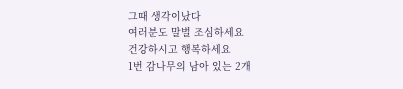그때 생각이났다
여러분도 말벌 조심하세요
건강하시고 행복하세요
1번 감나무의 남아 있는 2개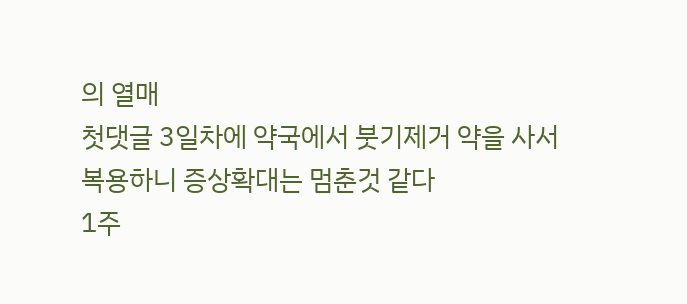의 열매
첫댓글 3일차에 약국에서 붓기제거 약을 사서
복용하니 증상확대는 멈춘것 같다
1주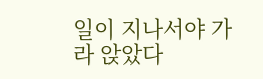일이 지나서야 가라 앉았다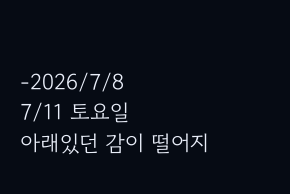-2026/7/8
7/11 토요일
아래있던 감이 떨어지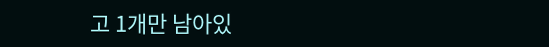고 1개만 남아있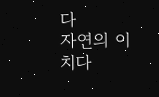다
자연의 이치다